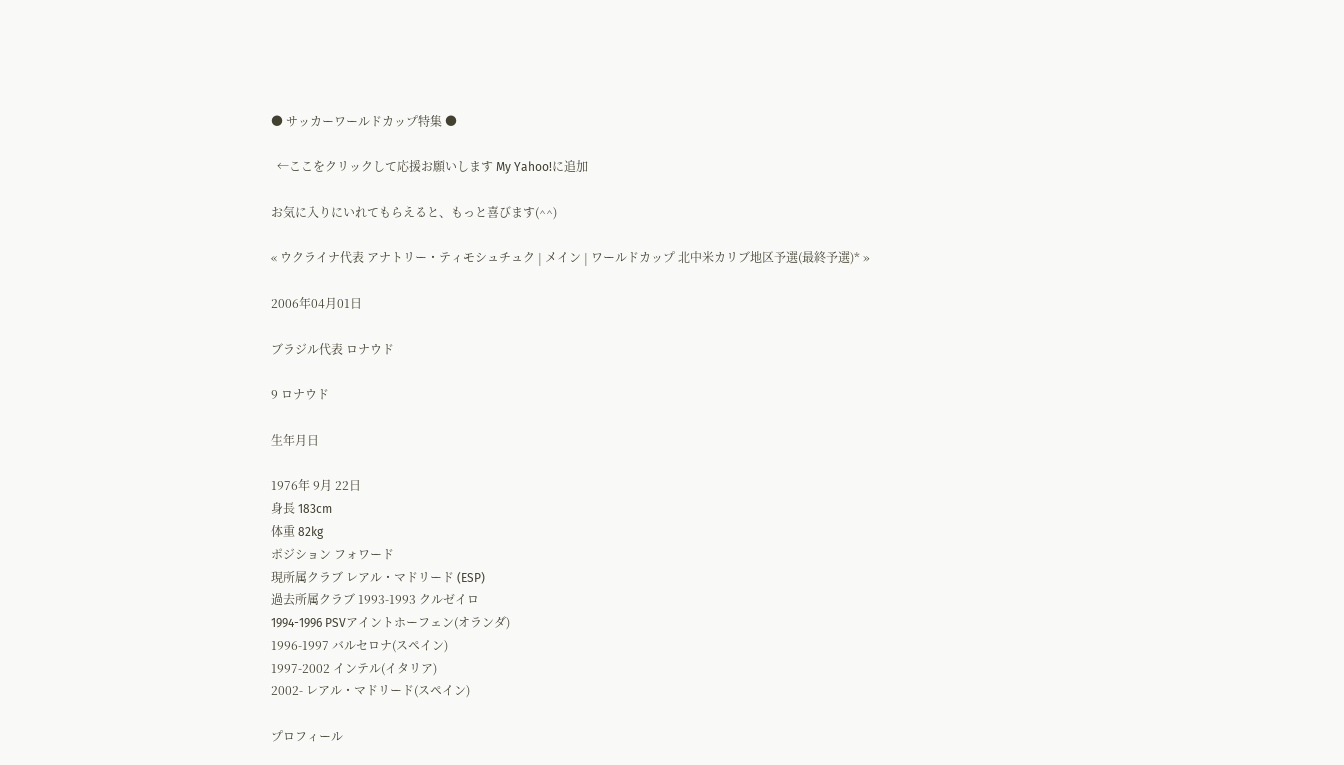● サッカーワールドカップ特集 ●

  ←ここをクリックして応援お願いします My Yahoo!に追加

お気に入りにいれてもらえると、もっと喜びます(^^)

« ウクライナ代表 アナトリー・ティモシュチュク | メイン | ワールドカップ 北中米カリブ地区予選(最終予選)* »

2006年04月01日

ブラジル代表 ロナウド

9 ロナウド

生年月日

1976年 9月 22日
身長 183cm
体重 82kg
ポジション フォワード
現所属クラブ レアル・マドリード (ESP)
過去所属クラブ 1993-1993 クルゼイロ
1994-1996 PSVアイントホーフェン(オランダ)
1996-1997 バルセロナ(スペイン)
1997-2002 インテル(イタリア)
2002- レアル・マドリード(スペイン)

プロフィール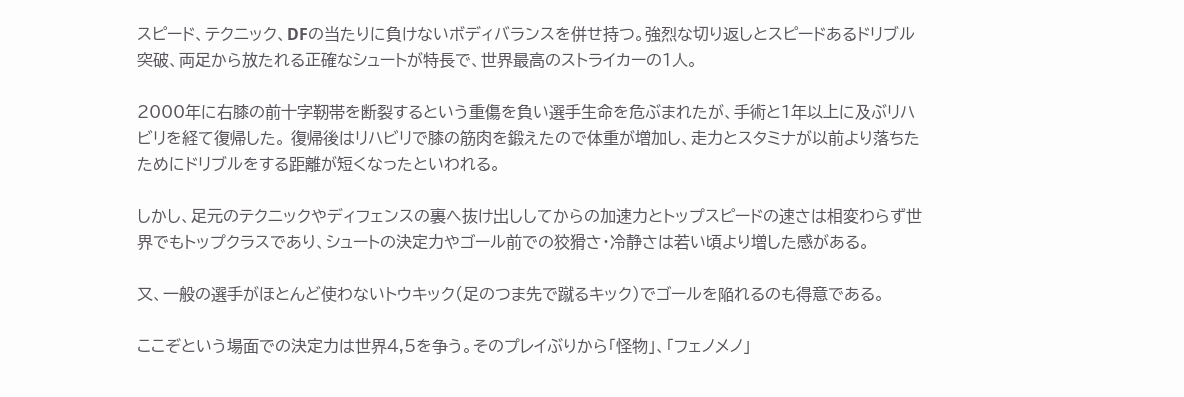スピード、テクニック、DFの当たりに負けないボディバランスを併せ持つ。強烈な切り返しとスピードあるドリブル突破、両足から放たれる正確なシュートが特長で、世界最高のストライカーの1人。

2000年に右膝の前十字靭帯を断裂するという重傷を負い選手生命を危ぶまれたが、手術と1年以上に及ぶリハビリを経て復帰した。 復帰後はリハビリで膝の筋肉を鍛えたので体重が増加し、走力とスタミナが以前より落ちたためにドリブルをする距離が短くなったといわれる。

しかし、足元のテクニックやディフェンスの裏へ抜け出ししてからの加速力とトップスピードの速さは相変わらず世界でもトップクラスであり、シュートの決定力やゴール前での狡猾さ・冷静さは若い頃より増した感がある。

又、一般の選手がほとんど使わないトウキック(足のつま先で蹴るキック)でゴールを陥れるのも得意である。

ここぞという場面での決定力は世界4,5を争う。そのプレイぶりから「怪物」、「フェノメノ」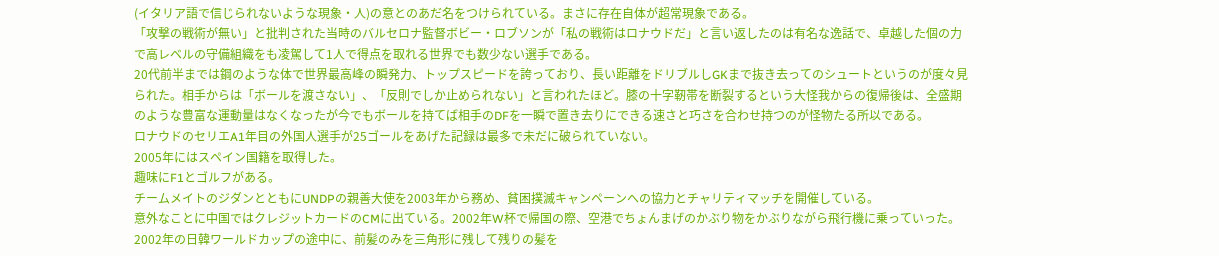(イタリア語で信じられないような現象・人)の意とのあだ名をつけられている。まさに存在自体が超常現象である。
「攻撃の戦術が無い」と批判された当時のバルセロナ監督ボビー・ロブソンが「私の戦術はロナウドだ」と言い返したのは有名な逸話で、卓越した個の力で高レベルの守備組織をも凌駕して1人で得点を取れる世界でも数少ない選手である。
20代前半までは鋼のような体で世界最高峰の瞬発力、トップスピードを誇っており、長い距離をドリブルしGKまで抜き去ってのシュートというのが度々見られた。相手からは「ボールを渡さない」、「反則でしか止められない」と言われたほど。膝の十字靭帯を断裂するという大怪我からの復帰後は、全盛期のような豊富な運動量はなくなったが今でもボールを持てば相手のDFを一瞬で置き去りにできる速さと巧さを合わせ持つのが怪物たる所以である。
ロナウドのセリエA1年目の外国人選手が25ゴールをあげた記録は最多で未だに破られていない。
2005年にはスペイン国籍を取得した。
趣味にF1とゴルフがある。
チームメイトのジダンとともにUNDPの親善大使を2003年から務め、貧困撲滅キャンペーンへの協力とチャリティマッチを開催している。
意外なことに中国ではクレジットカードのCMに出ている。2002年W杯で帰国の際、空港でちょんまげのかぶり物をかぶりながら飛行機に乗っていった。
2002年の日韓ワールドカップの途中に、前髪のみを三角形に残して残りの髪を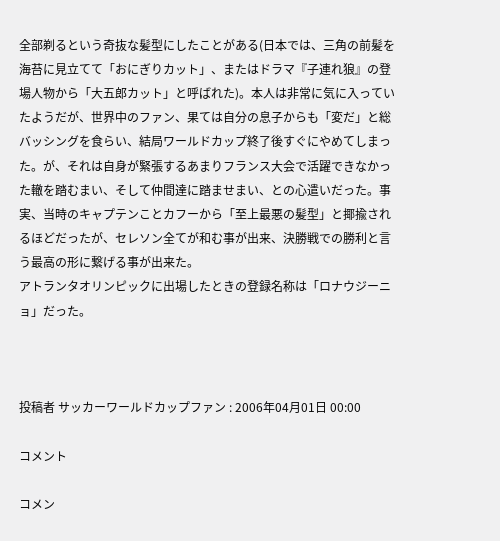全部剃るという奇抜な髪型にしたことがある(日本では、三角の前髪を海苔に見立てて「おにぎりカット」、またはドラマ『子連れ狼』の登場人物から「大五郎カット」と呼ばれた)。本人は非常に気に入っていたようだが、世界中のファン、果ては自分の息子からも「変だ」と総バッシングを食らい、結局ワールドカップ終了後すぐにやめてしまった。が、それは自身が緊張するあまりフランス大会で活躍できなかった轍を踏むまい、そして仲間達に踏ませまい、との心遣いだった。事実、当時のキャプテンことカフーから「至上最悪の髪型」と揶揄されるほどだったが、セレソン全てが和む事が出来、決勝戦での勝利と言う最高の形に繋げる事が出来た。
アトランタオリンピックに出場したときの登録名称は「ロナウジーニョ」だった。



投稿者 サッカーワールドカップファン : 2006年04月01日 00:00

コメント

コメン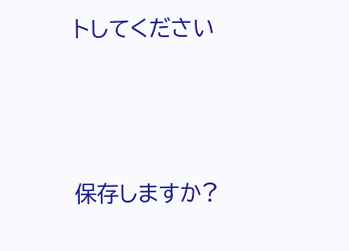トしてください




保存しますか?